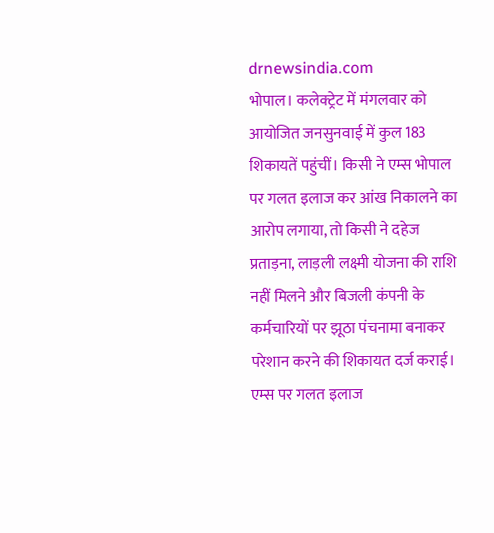drnewsindia.com
भोपाल। कलेक्ट्रेट में मंगलवार को आयोजित जनसुनवाई में कुल 183 शिकायतें पहुंचीं। किसी ने एम्स भोपाल पर गलत इलाज कर आंख निकालने का आरोप लगाया, तो किसी ने दहेज प्रताड़ना, लाड़ली लक्ष्मी योजना की राशि नहीं मिलने और बिजली कंपनी के कर्मचारियों पर झूठा पंचनामा बनाकर परेशान करने की शिकायत दर्ज कराई।
एम्स पर गलत इलाज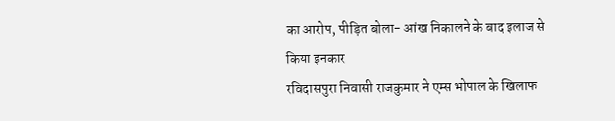का आरोप, पीड़ित बोला- आंख निकालने के बाद इलाज से किया इनकार
रविदासपुरा निवासी राजकुमार ने एम्स भोपाल के खिलाफ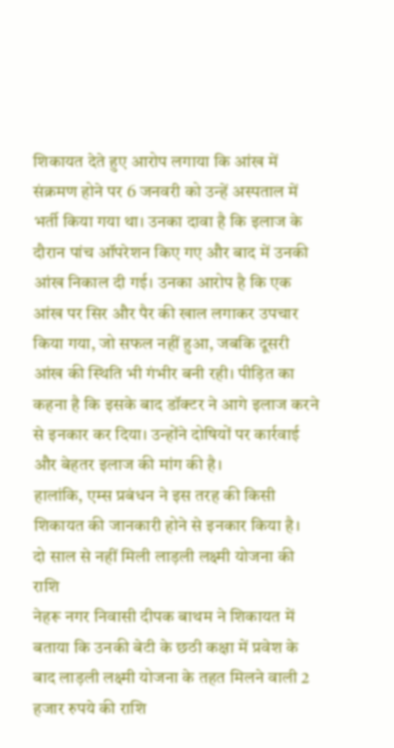शिकायत देते हुए आरोप लगाया कि आंख में संक्रमण होने पर 6 जनवरी को उन्हें अस्पताल में भर्ती किया गया था। उनका दावा है कि इलाज के दौरान पांच ऑपरेशन किए गए और बाद में उनकी आंख निकाल दी गई। उनका आरोप है कि एक आंख पर सिर और पैर की खाल लगाकर उपचार किया गया, जो सफल नहीं हुआ, जबकि दूसरी आंख की स्थिति भी गंभीर बनी रही। पीड़ित का कहना है कि इसके बाद डॉक्टर ने आगे इलाज करने से इनकार कर दिया। उन्होंने दोषियों पर कार्रवाई और बेहतर इलाज की मांग की है।
हालांकि, एम्स प्रबंधन ने इस तरह की किसी शिकायत की जानकारी होने से इनकार किया है।
दो साल से नहीं मिली लाड़ली लक्ष्मी योजना की राशि
नेहरू नगर निवासी दीपक बाथम ने शिकायत में बताया कि उनकी बेटी के छठी कक्षा में प्रवेश के बाद लाड़ली लक्ष्मी योजना के तहत मिलने वाली 2 हजार रुपये की राशि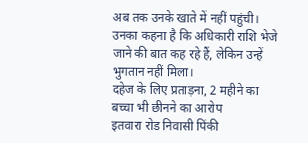अब तक उनके खाते में नहीं पहुंची। उनका कहना है कि अधिकारी राशि भेजे जाने की बात कह रहे हैं, लेकिन उन्हें भुगतान नहीं मिला।
दहेज के लिए प्रताड़ना, 2 महीने का बच्चा भी छीनने का आरोप
इतवारा रोड निवासी पिंकी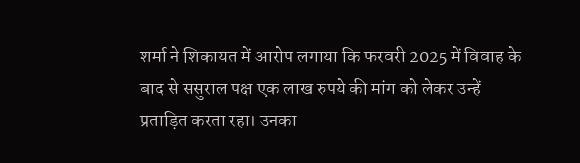शर्मा ने शिकायत में आरोप लगाया कि फरवरी 2025 में विवाह के बाद से ससुराल पक्ष एक लाख रुपये की मांग को लेकर उन्हें प्रताड़ित करता रहा। उनका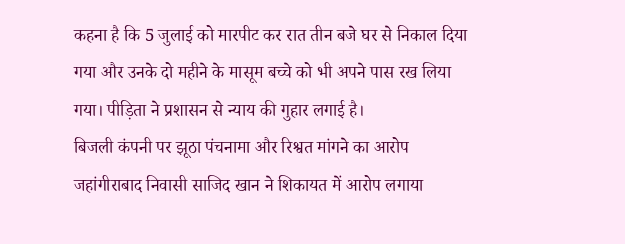कहना है कि 5 जुलाई को मारपीट कर रात तीन बजे घर से निकाल दिया गया और उनके दो महीने के मासूम बच्चे को भी अपने पास रख लिया गया। पीड़िता ने प्रशासन से न्याय की गुहार लगाई है।
बिजली कंपनी पर झूठा पंचनामा और रिश्वत मांगने का आरोप
जहांगीराबाद निवासी साजिद खान ने शिकायत में आरोप लगाया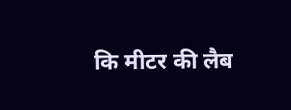कि मीटर की लैब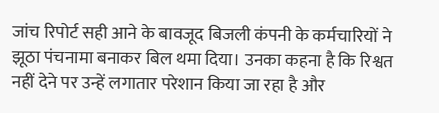जांच रिपोर्ट सही आने के बावजूद बिजली कंपनी के कर्मचारियों ने झूठा पंचनामा बनाकर बिल थमा दिया। उनका कहना है कि रिश्वत नहीं देने पर उन्हें लगातार परेशान किया जा रहा है और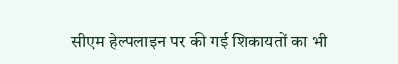सीएम हेल्पलाइन पर की गई शिकायतों का भी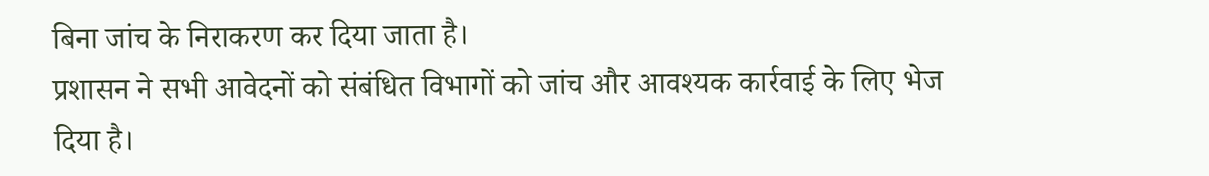बिना जांच के निराकरण कर दिया जाता है।
प्रशासन ने सभी आवेदनों को संबंधित विभागों को जांच और आवश्यक कार्रवाई के लिए भेज दिया है।